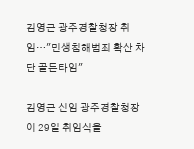김영근 광주경찰청장 취임…"민생침해범죄 확산 차단 골든타임"

김영근 신임 광주경찰청장이 29일 취임식을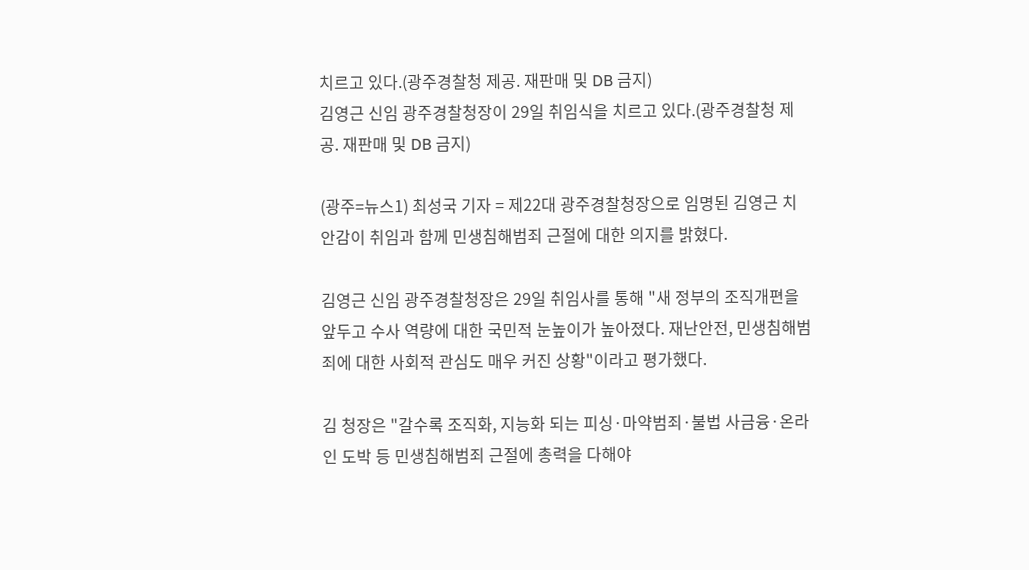치르고 있다.(광주경찰청 제공. 재판매 및 DB 금지)
김영근 신임 광주경찰청장이 29일 취임식을 치르고 있다.(광주경찰청 제공. 재판매 및 DB 금지)

(광주=뉴스1) 최성국 기자 = 제22대 광주경찰청장으로 임명된 김영근 치안감이 취임과 함께 민생침해범죄 근절에 대한 의지를 밝혔다.

김영근 신임 광주경찰청장은 29일 취임사를 통해 "새 정부의 조직개편을 앞두고 수사 역량에 대한 국민적 눈높이가 높아졌다. 재난안전, 민생침해범죄에 대한 사회적 관심도 매우 커진 상황"이라고 평가했다.

김 청장은 "갈수록 조직화, 지능화 되는 피싱·마약범죄·불법 사금융·온라인 도박 등 민생침해범죄 근절에 총력을 다해야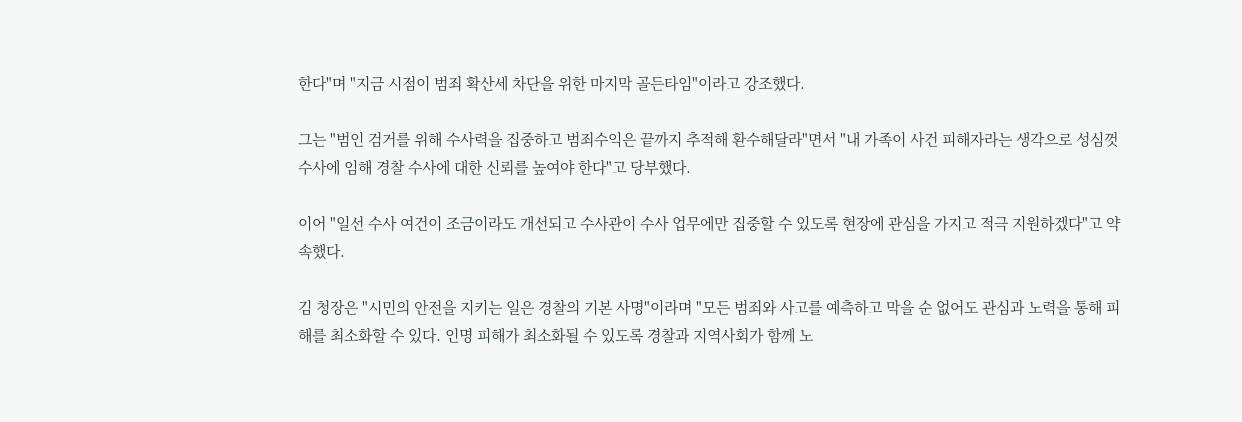한다"며 "지금 시점이 범죄 확산세 차단을 위한 마지막 골든타임"이라고 강조했다.

그는 "범인 검거를 위해 수사력을 집중하고 범죄수익은 끝까지 추적해 환수해달라"면서 "내 가족이 사건 피해자라는 생각으로 성심껏 수사에 임해 경찰 수사에 대한 신뢰를 높여야 한다"고 당부했다.

이어 "일선 수사 여건이 조금이라도 개선되고 수사관이 수사 업무에만 집중할 수 있도록 현장에 관심을 가지고 적극 지원하겠다"고 약속했다.

김 청장은 "시민의 안전을 지키는 일은 경찰의 기본 사명"이라며 "모든 범죄와 사고를 예측하고 막을 순 없어도 관심과 노력을 통해 피해를 최소화할 수 있다. 인명 피해가 최소화될 수 있도록 경찰과 지역사회가 함께 노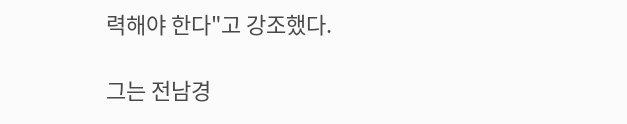력해야 한다"고 강조했다.

그는 전남경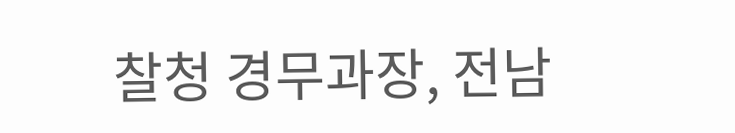찰청 경무과장, 전남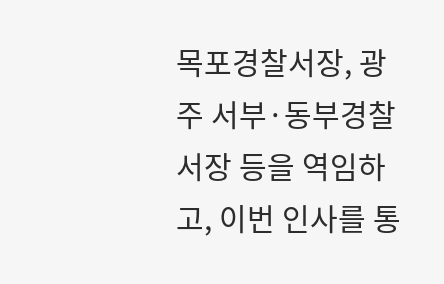목포경찰서장, 광주 서부·동부경찰서장 등을 역임하고, 이번 인사를 통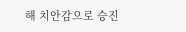해 치안감으로 승진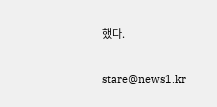했다.

stare@news1.kr